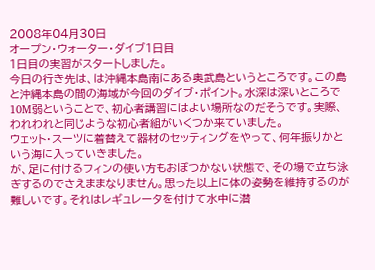2008年04月30日
オープン・ウォーター・ダイブ1日目
1日目の実習がスタートしました。
今日の行き先は、は沖縄本島南にある奥武島というところです。この島と沖縄本島の間の海域が今回のダイブ・ポイント。水深は深いところで10M弱ということで、初心者講習にはよい場所なのだそうです。実際、われわれと同じような初心者組がいくつか来ていました。
ウェット・スーツに着替えて器材のセッティングをやって、何年振りかという海に入っていきました。
が、足に付けるフィンの使い方もおぼつかない状態で、その場で立ち泳ぎするのでさえままなりません。思った以上に体の姿勢を維持するのが難しいです。それはレギュレータを付けて水中に潜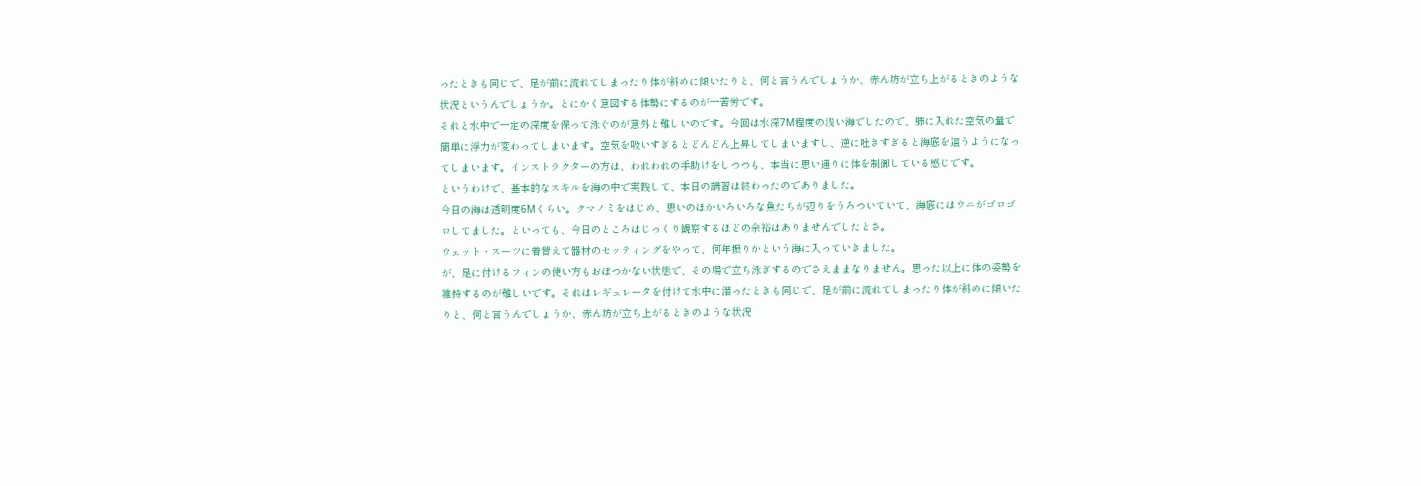ったときも同じで、足が前に流れてしまったり体が斜めに傾いたりと、何と言うんでしょうか、赤ん坊が立ち上がるときのような状況というんでしょうか。とにかく意図する体勢にするのが一苦労です。
それと水中で一定の深度を保って泳ぐのが意外と難しいのです。今回は水深7M程度の浅い海でしたので、肺に入れた空気の量で簡単に浮力が変わってしまいます。空気を吸いすぎるとどんどん上昇してしまいますし、逆に吐きすぎると海底を這うようになってしまいます。インストラクターの方は、われわれの手助けをしつつも、本当に思い通りに体を制御している感じです。
というわけで、基本的なスキルを海の中で実践して、本日の講習は終わったのでありました。
今日の海は透明度6Mくらい。クマノミをはじめ、思いのほかいろいろな魚たちが辺りをうろついていて、海底にはウニがゴロゴロしてました。といっても、今日のところはじっくり観察するほどの余裕はありませんでしたとさ。
ウェット・スーツに着替えて器材のセッティングをやって、何年振りかという海に入っていきました。
が、足に付けるフィンの使い方もおぼつかない状態で、その場で立ち泳ぎするのでさえままなりません。思った以上に体の姿勢を維持するのが難しいです。それはレギュレータを付けて水中に潜ったときも同じで、足が前に流れてしまったり体が斜めに傾いたりと、何と言うんでしょうか、赤ん坊が立ち上がるときのような状況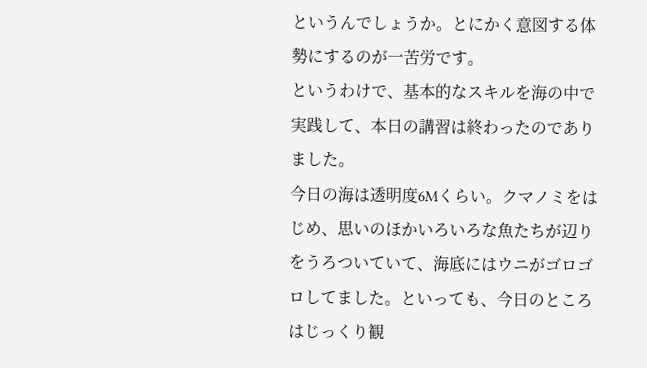というんでしょうか。とにかく意図する体勢にするのが一苦労です。
というわけで、基本的なスキルを海の中で実践して、本日の講習は終わったのでありました。
今日の海は透明度6Mくらい。クマノミをはじめ、思いのほかいろいろな魚たちが辺りをうろついていて、海底にはウニがゴロゴロしてました。といっても、今日のところはじっくり観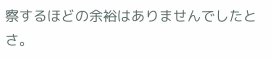察するほどの余裕はありませんでしたとさ。